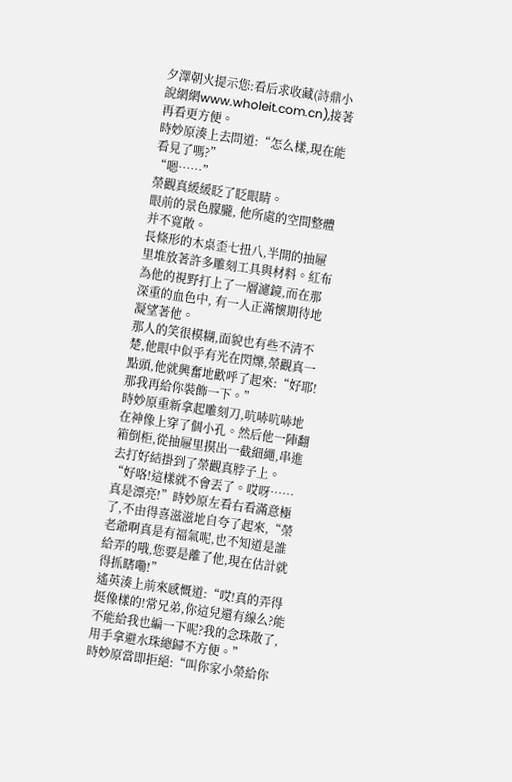夕澤朝火提示您:看后求收藏(詩鼎小說網網www.wholeit.com.cn),接著再看更方便。
時妙原湊上去問道:“怎么樣,現在能看見了嗎?”
“嗯……”
榮觀真緩緩眨了眨眼睛。
眼前的景色朦朧, 他所處的空間整體并不寬敞。
長條形的木桌歪七扭八,半開的抽屜里堆放著許多雕刻工具與材料。紅布為他的視野打上了一層濾鏡,而在那深重的血色中, 有一人正滿懷期待地凝望著他。
那人的笑很模糊,面貌也有些不清不楚,他眼中似乎有光在閃爍,榮觀真一點頭,他就興奮地歡呼了起來:“好耶!那我再給你裝飾一下。”
時妙原重新拿起雕刻刀,吭哧吭哧地在神像上穿了個小孔。然后他一陣翻箱倒柜,從抽屜里摸出一截細繩,串進去打好結掛到了榮觀真脖子上。
“好咯!這樣就不會丟了。哎呀……真是漂亮!”時妙原左看右看滿意極了,不由得喜滋滋地自夸了起來,“榮老爺啊真是有福氣呢,也不知道是誰給弄的哦,您要是離了他,現在估計就得抓瞎嘞!”
遙英湊上前來感慨道:“哎!真的弄得挺像樣的!常兄弟,你這兒還有線么?能不能給我也編一下呢?我的念珠散了,用手拿避水珠總歸不方便。”
時妙原當即拒絕:“叫你家小榮給你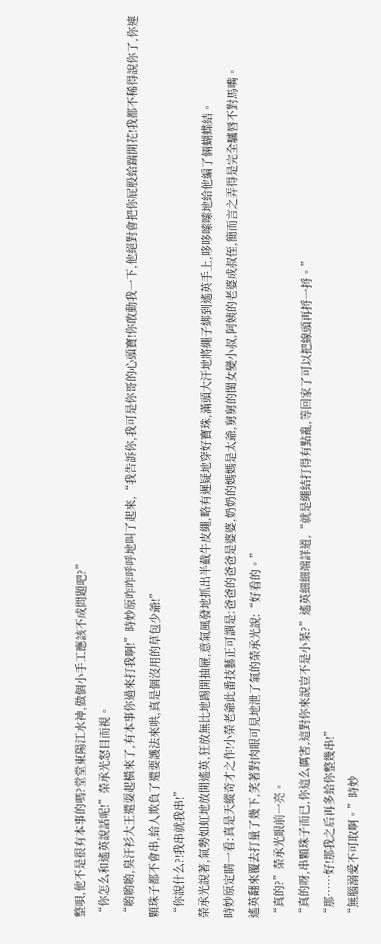整唄,他不是很有本事的嗎?堂堂東陽江水神,做個小手工應該不成問題吧?”
“你怎么和遙英說話呢!”榮承光怒目而視。
“喲喲喲,臭汗衫大王還耍起橫來了,有本事你過來打我啊!”時妙原咋咋呼呼地叫了起來,“我告訴你,我可是你哥的心頭寶!你敢動我一下,他絕對會把你屁股給踹開花!我都不稀得說你了,你連顆珠子都不會串,給人欺負了還要護法來哄,真是個沒用的草包少爺!”
“你說什么?!我串就我串!”
榮承光說著,氣勢如虹地放開遙英,狂放無比地踢開抽屜,意氣風發地抓出半截牛皮繩,略有遲疑地穿好寶珠,滿頭大汗地將繩子綁到遙英手上,哆哆嗦嗦地給他編了倆蝴蝶結。
時妙原定睛一看:真是天縱奇才之作!小榮老爺此番技藝正可謂是:爸爸的爸爸是婆婆,奶奶的媽媽是太爺,舅舅的閨女變小叔,阿姨的老婆成叔侄,簡而言之弄得是完全驢唇不對馬嘴。
遙英翻來覆去打量了幾下,笑著對肉眼可見地泄了氣的榮承光說:“好看的。”
“真的?”榮承光眼前一亮。
“真的呀,串顆珠子而已,你這么厲害,這對你來說豈不是小菜?”遙英細細端詳道,“就是繩結打得有點亂,等回家了可以把線頭再捋一捋。”
“那……好!那我之后再多給你整幾串!”
“無腦溺愛不可取啊。”時妙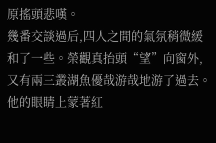原搖頭悲嘆。
幾番交談過后,四人之間的氣氛稍微緩和了一些。榮觀真抬頭“望”向窗外,又有兩三叢湖魚優哉游哉地游了過去。
他的眼睛上蒙著紅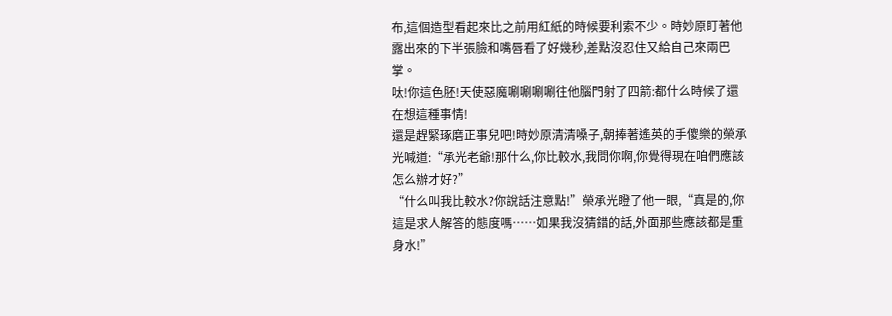布,這個造型看起來比之前用紅紙的時候要利索不少。時妙原盯著他露出來的下半張臉和嘴唇看了好幾秒,差點沒忍住又給自己來兩巴掌。
呔!你這色胚!天使惡魔唰唰唰唰往他腦門射了四箭:都什么時候了還在想這種事情!
還是趕緊琢磨正事兒吧!時妙原清清嗓子,朝捧著遙英的手傻樂的榮承光喊道:“承光老爺!那什么,你比較水,我問你啊,你覺得現在咱們應該怎么辦才好?”
“什么叫我比較水?你說話注意點!”榮承光瞪了他一眼,“真是的,你這是求人解答的態度嗎……如果我沒猜錯的話,外面那些應該都是重身水!”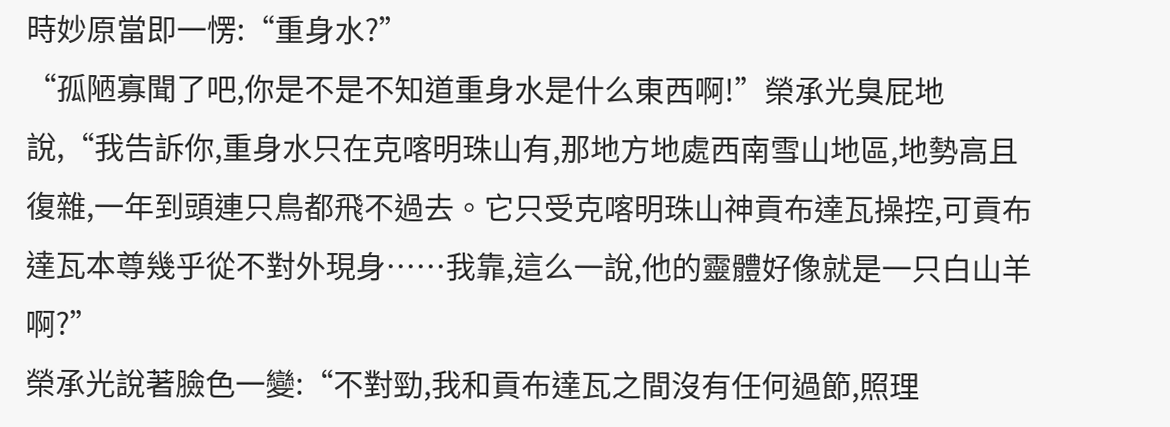時妙原當即一愣:“重身水?”
“孤陋寡聞了吧,你是不是不知道重身水是什么東西啊!”榮承光臭屁地說,“我告訴你,重身水只在克喀明珠山有,那地方地處西南雪山地區,地勢高且復雜,一年到頭連只鳥都飛不過去。它只受克喀明珠山神貢布達瓦操控,可貢布達瓦本尊幾乎從不對外現身……我靠,這么一說,他的靈體好像就是一只白山羊啊?”
榮承光說著臉色一變:“不對勁,我和貢布達瓦之間沒有任何過節,照理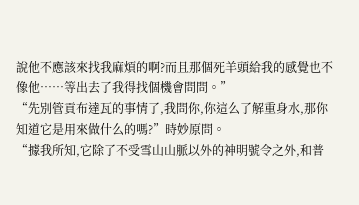說他不應該來找我麻煩的啊?而且那個死羊頭給我的感覺也不像他……等出去了我得找個機會問問。”
“先別管貢布達瓦的事情了,我問你,你這么了解重身水,那你知道它是用來做什么的嗎?”時妙原問。
“據我所知,它除了不受雪山山脈以外的神明號令之外,和普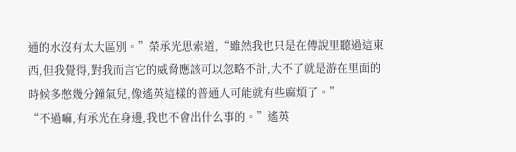通的水沒有太大區別。”榮承光思索道,“雖然我也只是在傳說里聽過這東西,但我覺得,對我而言它的威脅應該可以忽略不計,大不了就是游在里面的時候多憋幾分鐘氣兒,像遙英這樣的普通人可能就有些麻煩了。”
“不過嘛,有承光在身邊,我也不會出什么事的。”遙英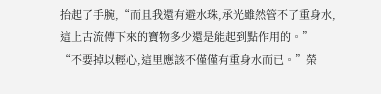抬起了手腕,“而且我還有避水珠,承光雖然管不了重身水,這上古流傳下來的寶物多少還是能起到點作用的。”
“不要掉以輕心,這里應該不僅僅有重身水而已。”榮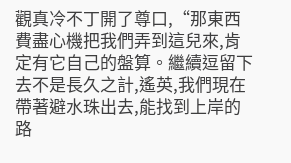觀真冷不丁開了尊口,“那東西費盡心機把我們弄到這兒來,肯定有它自己的盤算。繼續逗留下去不是長久之計,遙英,我們現在帶著避水珠出去,能找到上岸的路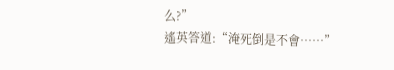么?”
遙英答道:“淹死倒是不會……”